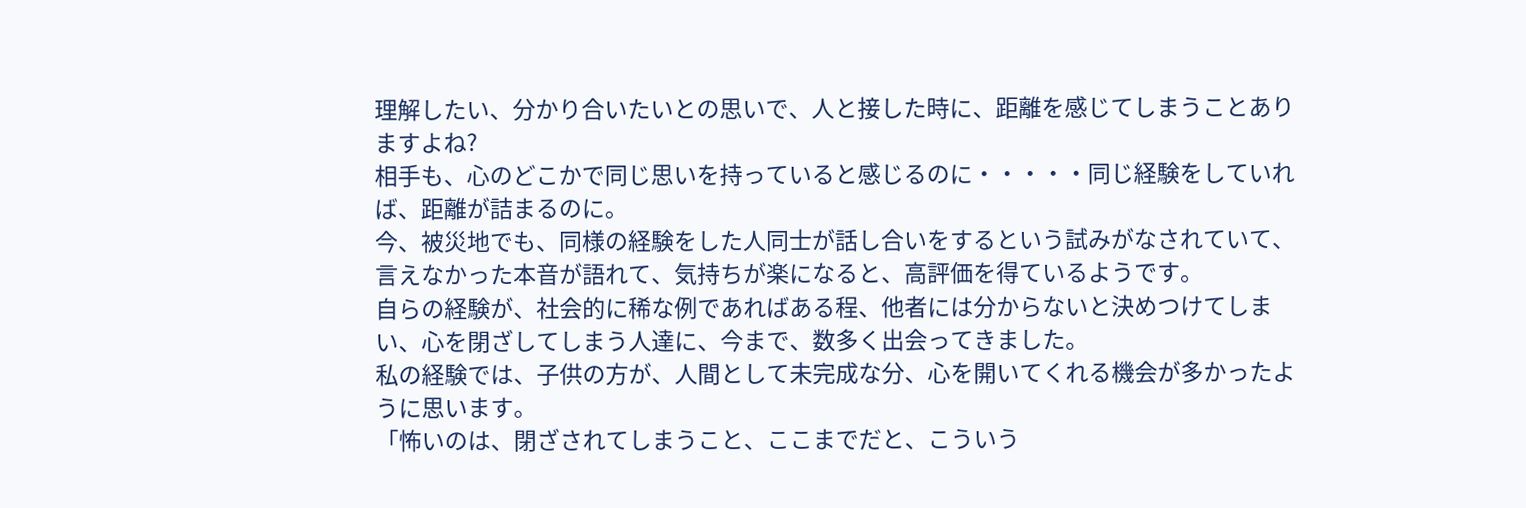理解したい、分かり合いたいとの思いで、人と接した時に、距離を感じてしまうことありますよね?
相手も、心のどこかで同じ思いを持っていると感じるのに・・・・・同じ経験をしていれば、距離が詰まるのに。
今、被災地でも、同様の経験をした人同士が話し合いをするという試みがなされていて、言えなかった本音が語れて、気持ちが楽になると、高評価を得ているようです。
自らの経験が、社会的に稀な例であればある程、他者には分からないと決めつけてしまい、心を閉ざしてしまう人達に、今まで、数多く出会ってきました。
私の経験では、子供の方が、人間として未完成な分、心を開いてくれる機会が多かったように思います。
「怖いのは、閉ざされてしまうこと、ここまでだと、こういう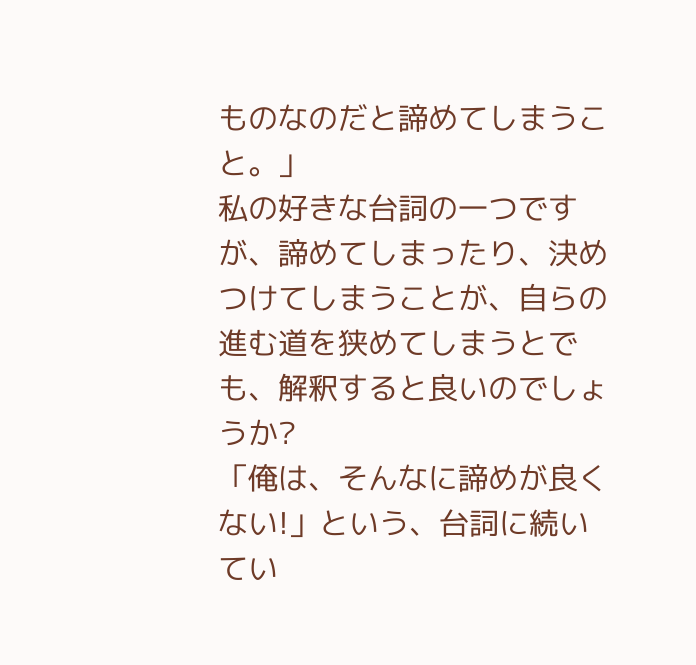ものなのだと諦めてしまうこと。」
私の好きな台詞の一つですが、諦めてしまったり、決めつけてしまうことが、自らの進む道を狭めてしまうとでも、解釈すると良いのでしょうか?
「俺は、そんなに諦めが良くない!」という、台詞に続いてい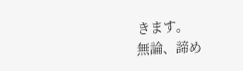きます。
無論、諦め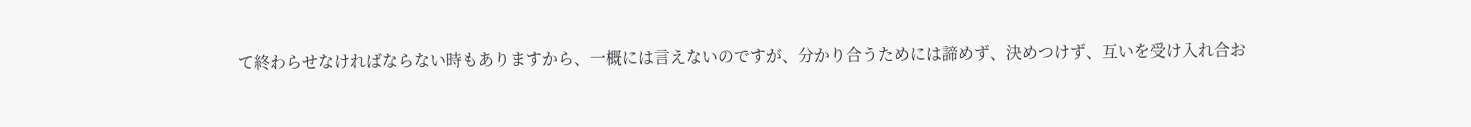て終わらせなければならない時もありますから、一概には言えないのですが、分かり合うためには諦めず、決めつけず、互いを受け入れ合お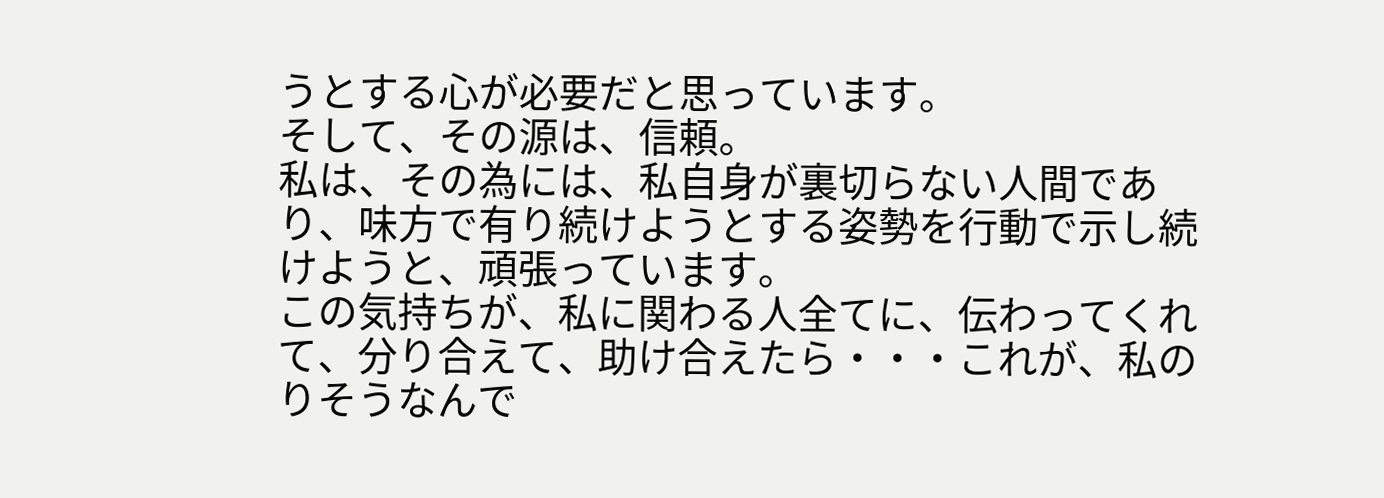うとする心が必要だと思っています。
そして、その源は、信頼。
私は、その為には、私自身が裏切らない人間であり、味方で有り続けようとする姿勢を行動で示し続けようと、頑張っています。
この気持ちが、私に関わる人全てに、伝わってくれて、分り合えて、助け合えたら・・・これが、私のりそうなんで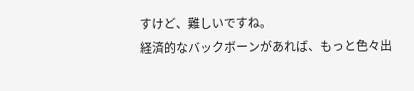すけど、難しいですね。
経済的なバックボーンがあれば、もっと色々出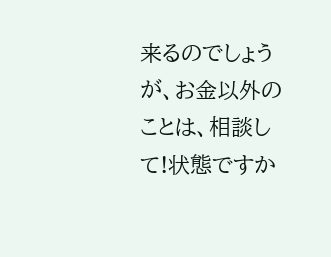来るのでしょうが、お金以外のことは、相談して!状態ですか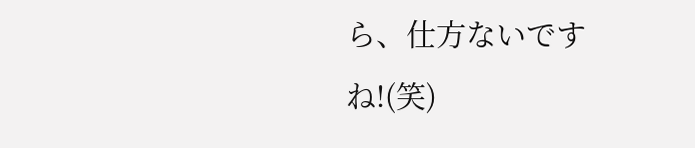ら、仕方ないですね!(笑)